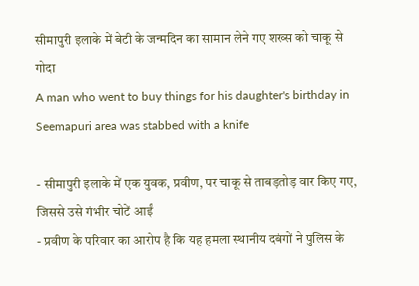सीमापुरी इलाके में बेटी के जन्मदिन का सामान लेने गए शख्स को चाकू से गोदा
A man who went to buy things for his daughter's birthday in Seemapuri area was stabbed with a knife

- सीमापुरी इलाके में एक युवक, प्रवीण, पर चाकू से ताबड़तोड़ वार किए गए, जिससे उसे गंभीर चोटें आईं
- प्रवीण के परिवार का आरोप है कि यह हमला स्थानीय दबंगों ने पुलिस के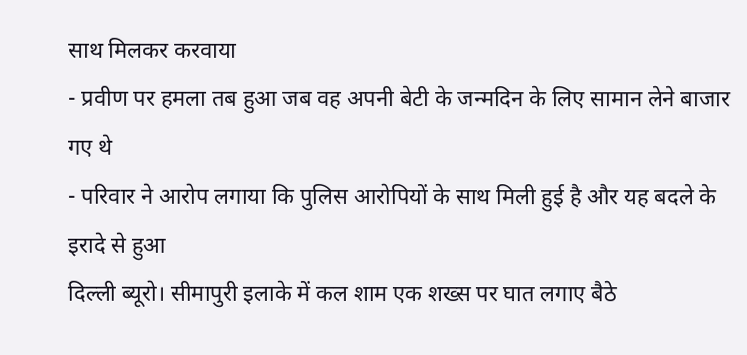साथ मिलकर करवाया
- प्रवीण पर हमला तब हुआ जब वह अपनी बेटी के जन्मदिन के लिए सामान लेने बाजार गए थे
- परिवार ने आरोप लगाया कि पुलिस आरोपियों के साथ मिली हुई है और यह बदले के इरादे से हुआ
दिल्ली ब्यूरो। सीमापुरी इलाके में कल शाम एक शख्स पर घात लगाए बैठे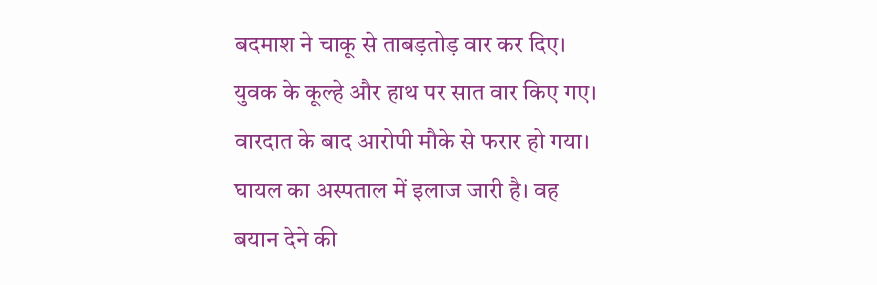बदमाश ने चाकू से ताबड़तोड़ वार कर दिए। युवक के कूल्हे और हाथ पर सात वार किए गए। वारदात के बाद आरोपी मौके से फरार हो गया। घायल का अस्पताल में इलाज जारी है। वह बयान देने की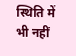स्थिति में भी नहीं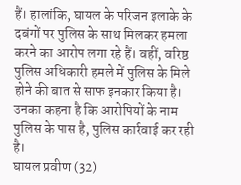हैं। हालांकि, घायल के परिजन इलाके के दबंगों पर पुलिस के साथ मिलकर हमला करने का आरोप लगा रहे हैं। वहीं, वरिष्ठ पुलिस अधिकारी हमले में पुलिस के मिले होने की बात से साफ इनकार किया है। उनका कहना है कि आरोपियों के नाम पुलिस के पास है, पुलिस कार्रवाई कर रही है।
घायल प्रवीण (32)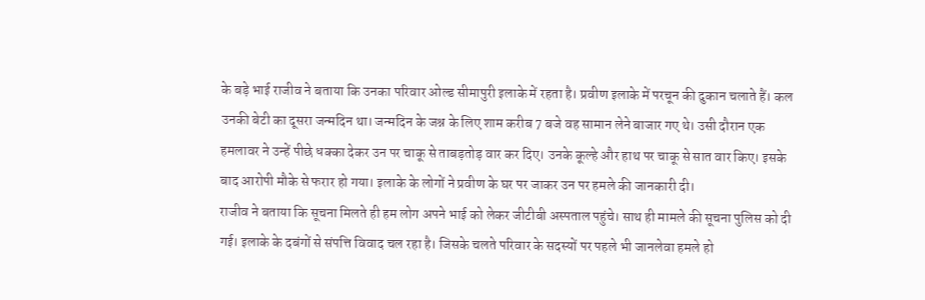के बड़े भाई राजीव ने बताया कि उनका परिवार ओल्ड सीमापुरी इलाके में रहता है। प्रवीण इलाके में परचून की दुकान चलाते हैं। कल उनकी बेटी का दूसरा जन्मदिन था। जन्मदिन के जश्न के लिए शाम करीब 7 बजे वह सामान लेने बाजार गए थे। उसी दौरान एक हमलावर ने उन्हें पीछे धक्का देकर उन पर चाकू से ताबड़तोड़ वार कर दिए। उनके कूल्हे और हाथ पर चाकू से सात वार किए। इसके बाद आरोपी मौके से फरार हो गया। इलाके के लोगों ने प्रवीण के घर पर जाकर उन पर हमले की जानकारी दी।
राजीव ने बताया कि सूचना मिलते ही हम लोग अपने भाई को लेकर जीटीबी अस्पताल पहुंचे। साथ ही मामले की सूचना पुलिस को दी गई। इलाके के दबंगों से संपत्ति विवाद चल रहा है। जिसके चलते परिवार के सदस्यों पर पहले भी जानलेवा हमले हो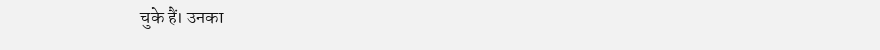चुके हैं। उनका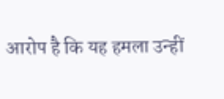आरोप है कि यह हमला उन्हीं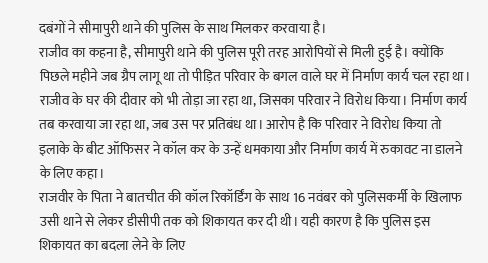दबंगों ने सीमापुरी थाने की पुलिस के साथ मिलकर करवाया है।
राजीव का कहना है, सीमापुरी थाने की पुलिस पूरी तरह आरोपियों से मिली हुई है। क्योंकि पिछले महीने जब ग्रैप लागू था तो पीड़ित परिवार के बगल वाले घर में निर्माण कार्य चल रहा था। राजीव के घर की दीवार को भी तोड़ा जा रहा था, जिसका परिवार ने विरोध किया। निर्माण कार्य तब करवाया जा रहा था, जब उस पर प्रतिबंध था। आरोप है कि परिवार ने विरोध किया तो इलाके के बीट ऑफिसर ने कॉल कर के उन्हें धमकाया और निर्माण कार्य में रुकावट ना डालने के लिए कहा।
राजवीर के पिता ने बातचीत की कॉल रिकॉर्डिंग के साथ 16 नवंबर को पुलिसकर्मी के खिलाफ उसी थाने से लेकर डीसीपी तक को शिकायत कर दी थी। यही कारण है कि पुलिस इस शिकायत का बदला लेने के लिए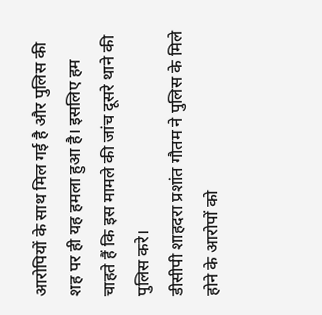आरोपियों के साथ मिल गई है और पुलिस की शह पर ही यह हमला हुआ है। इसलिए हम चाहते हैं कि इस मामले की जांच दूसरे थाने की पुलिस करे।
डीसीपी शाहदरा प्रशांत गौतम ने पुलिस के मिले होने के आरोपों को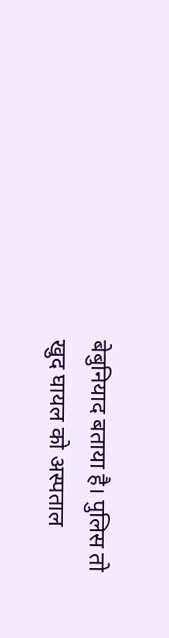बेबुनियाद बताया है। पुलिस तो खुद घायल को अस्पताल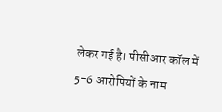लेकर गई है। पीसीआर कॉल में 5-6 आरोपियों के नाम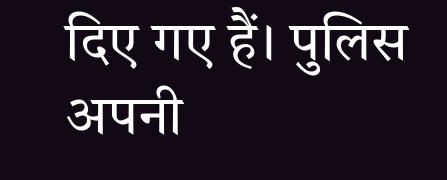दिए गए हैं। पुलिस अपनी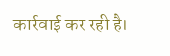कार्रवाई कर रही है।